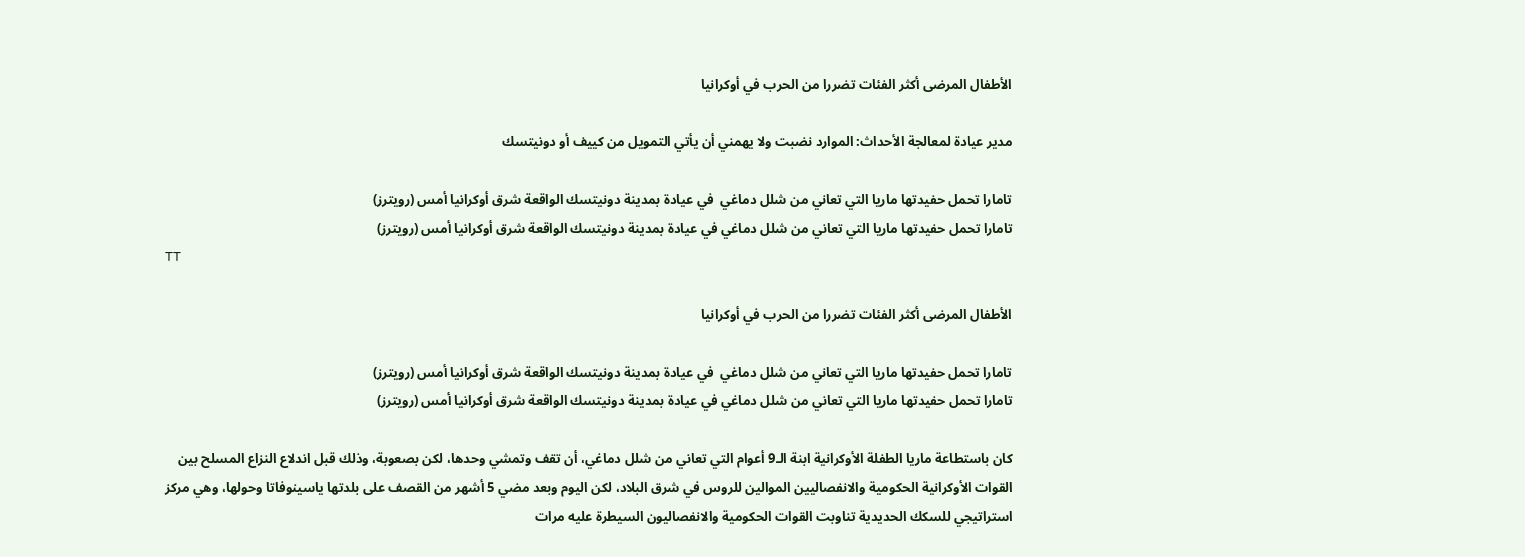الأطفال المرضى أكثر الفئات تضررا من الحرب في أوكرانيا

مدير عيادة لمعالجة الأحداث: الموارد نضبت ولا يهمني أن يأتي التمويل من كييف أو دونيتسك

تامارا تحمل حفيدتها ماريا التي تعاني من شلل دماغي  في عيادة بمدينة دونيتسك الواقعة شرق أوكرانيا أمس (رويترز)
تامارا تحمل حفيدتها ماريا التي تعاني من شلل دماغي في عيادة بمدينة دونيتسك الواقعة شرق أوكرانيا أمس (رويترز)
TT

الأطفال المرضى أكثر الفئات تضررا من الحرب في أوكرانيا

تامارا تحمل حفيدتها ماريا التي تعاني من شلل دماغي  في عيادة بمدينة دونيتسك الواقعة شرق أوكرانيا أمس (رويترز)
تامارا تحمل حفيدتها ماريا التي تعاني من شلل دماغي في عيادة بمدينة دونيتسك الواقعة شرق أوكرانيا أمس (رويترز)

كان باستطاعة ماريا الطفلة الأوكرانية ابنة الـ9 أعوام التي تعاني من شلل دماغي، أن تقف وتمشي وحدها، لكن بصعوبة، وذلك قبل اندلاع النزاع المسلح بين القوات الأوكرانية الحكومية والانفصاليين الموالين للروس في شرق البلاد، لكن اليوم وبعد مضي 5 أشهر من القصف على بلدتها ياسينوفاتا وحولها، وهي مركز استراتيجي للسكك الحديدية تناوبت القوات الحكومية والانفصاليون السيطرة عليه مرات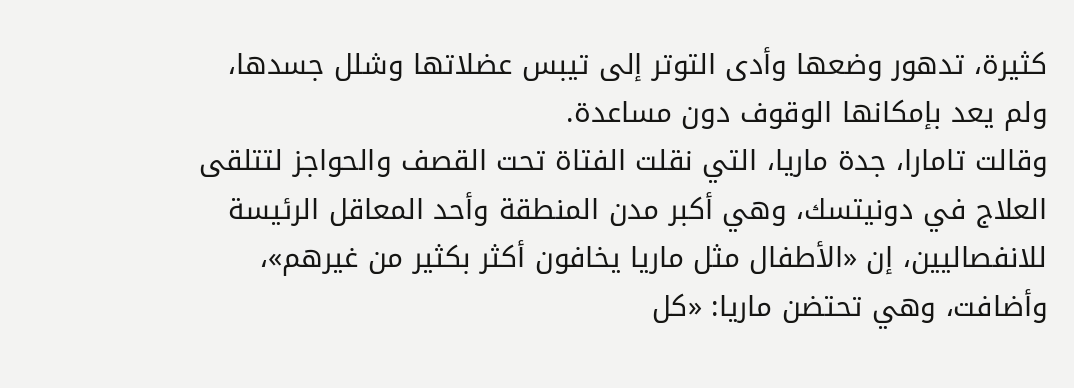كثيرة، تدهور وضعها وأدى التوتر إلى تيبس عضلاتها وشلل جسدها، ولم يعد بإمكانها الوقوف دون مساعدة.
وقالت تامارا، جدة ماريا، التي نقلت الفتاة تحت القصف والحواجز لتتلقى العلاج في دونيتسك، وهي أكبر مدن المنطقة وأحد المعاقل الرئيسة للانفصاليين، إن «الأطفال مثل ماريا يخافون أكثر بكثير من غيرهم»، وأضافت، وهي تحتضن ماريا: «كل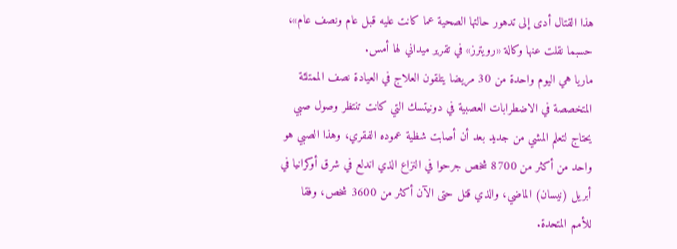هذا القتال أدى إلى تدهور حالتها الصحية عما كانت عليه قبل عام ونصف عام»، حسبما نقلت عنها وكالة «رويترز» في تقرير ميداني لها أمس.
ماريا هي اليوم واحدة من 30 مريضا يتلقون العلاج في العيادة نصف الممتلئة المتخصصة في الاضطرابات العصبية في دونيتسك التي كانت تنتظر وصول صبي يحتاج لتعلم المشي من جديد بعد أن أصابت شظية عموده الفقري، وهذا الصبي هو واحد من أكثر من 8700 شخص جرحوا في النزاع الذي اندلع في شرق أوكرانيا في أبريل (نيسان) الماضي، والذي قتل حتى الآن أكثر من 3600 شخص، وفقا للأمم المتحدة.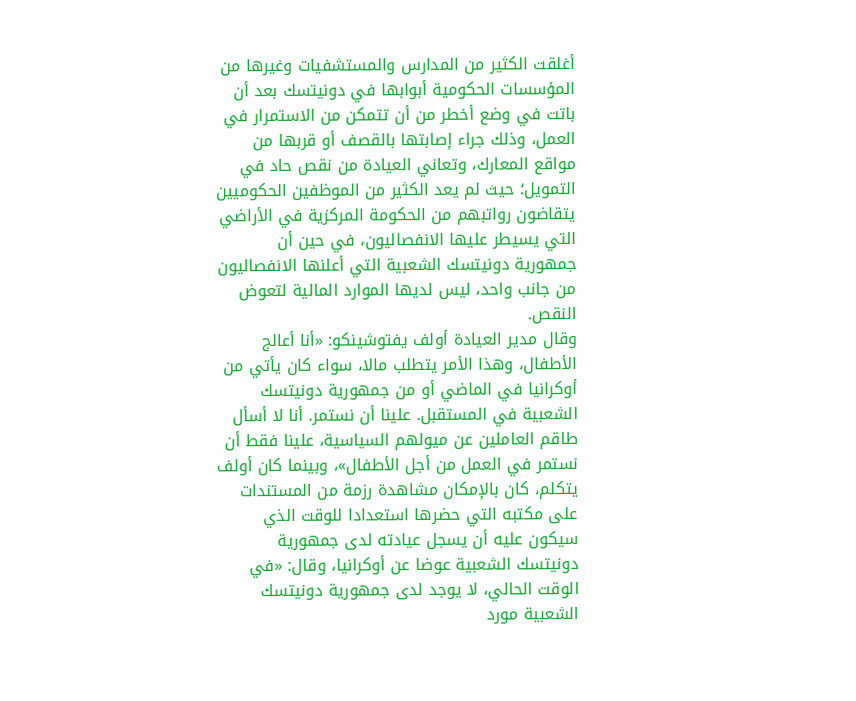أغلقت الكثير من المدارس والمستشفيات وغيرها من المؤسسات الحكومية أبوابها في دونيتسك بعد أن باتت في وضع أخطر من أن تتمكن من الاستمرار في العمل، وذلك جراء إصابتها بالقصف أو قربها من مواقع المعارك، وتعاني العيادة من نقص حاد في التمويل؛ حيث لم يعد الكثير من الموظفين الحكوميين يتقاضون رواتبهم من الحكومة المركزية في الأراضي التي يسيطر عليها الانفصاليون، في حين أن جمهورية دونيتسك الشعبية التي أعلنها الانفصاليون من جانب واحد، ليس لديها الموارد المالية لتعوض النقص.
وقال مدير العيادة أولف يفتوشينكو: «أنا أعالج الأطفال، وهذا الأمر يتطلب مالا، سواء كان يأتي من أوكرانيا في الماضي أو من جمهورية دونيتسك الشعبية في المستقبل. علينا أن نستمر. أنا لا أسأل طاقم العاملين عن ميولهم السياسية، علينا فقط أن نستمر في العمل من أجل الأطفال»، وبينما كان أولف يتكلم، كان بالإمكان مشاهدة رزمة من المستندات على مكتبه التي حضرها استعدادا للوقت الذي سيكون عليه أن يسجل عيادته لدى جمهورية دونيتسك الشعبية عوضا عن أوكرانيا، وقال: «في الوقت الحالي، لا يوجد لدى جمهورية دونيتسك الشعبية مورد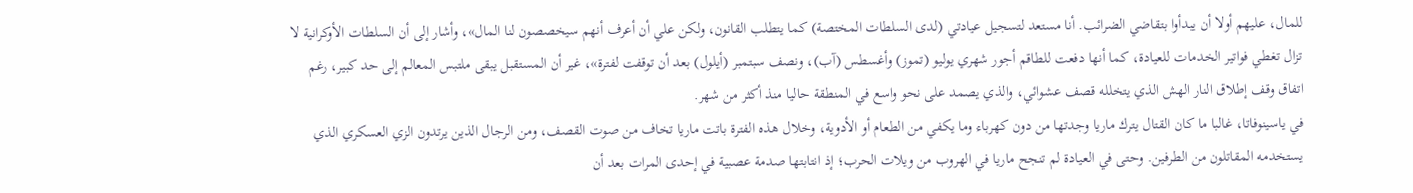للمال، عليهم أولا أن يبدأوا بتقاضي الضرائب. أنا مستعد لتسجيل عيادتي (لدى السلطات المختصة) كما يتطلب القانون، ولكن علي أن أعرف أنهم سيخصصون لنا المال»، وأشار إلى أن السلطات الأوكرانية لا تزال تغطي فواتير الخدمات للعيادة، كما أنها دفعت للطاقم أجور شهري يوليو (تموز) وأغسطس (آب)، ونصف سبتمبر (أيلول) بعد أن توقفت لفترة»، غير أن المستقبل يبقى ملتبس المعالم إلى حد كبير، رغم اتفاق وقف إطلاق النار الهش الذي يتخلله قصف عشوائي، والذي يصمد على نحو واسع في المنطقة حاليا منذ أكثر من شهر.
في ياسينوفاتا، غالبا ما كان القتال يترك ماريا وجدتها من دون كهرباء وما يكفي من الطعام أو الأدوية، وخلال هذه الفترة باتت ماريا تخاف من صوت القصف، ومن الرجال الذين يرتدون الزي العسكري الذي يستخدمه المقاتلون من الطرفين. وحتى في العيادة لم تنجح ماريا في الهروب من ويلات الحرب؛ إذ انتابتها صدمة عصبية في إحدى المرات بعد أن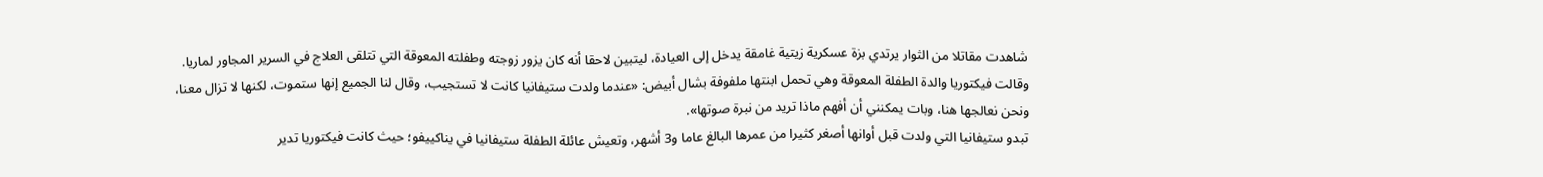شاهدت مقاتلا من الثوار يرتدي بزة عسكرية زيتية غامقة يدخل إلى العيادة، ليتبين لاحقا أنه كان يزور زوجته وطفلته المعوقة التي تتلقى العلاج في السرير المجاور لماريا.
وقالت فيكتوريا والدة الطفلة المعوقة وهي تحمل ابنتها ملفوفة بشال أبيض: «عندما ولدت ستيفانيا كانت لا تستجيب، وقال لنا الجميع إنها ستموت، لكنها لا تزال معنا، ونحن نعالجها هنا، وبات يمكنني أن أفهم ماذا تريد من نبرة صوتها».
تبدو ستيفانيا التي ولدت قبل أوانها أصغر كثيرا من عمرها البالغ عاما و3 أشهر، وتعيش عائلة الطفلة ستيفانيا في يناكييفو؛ حيث كانت فيكتوريا تدير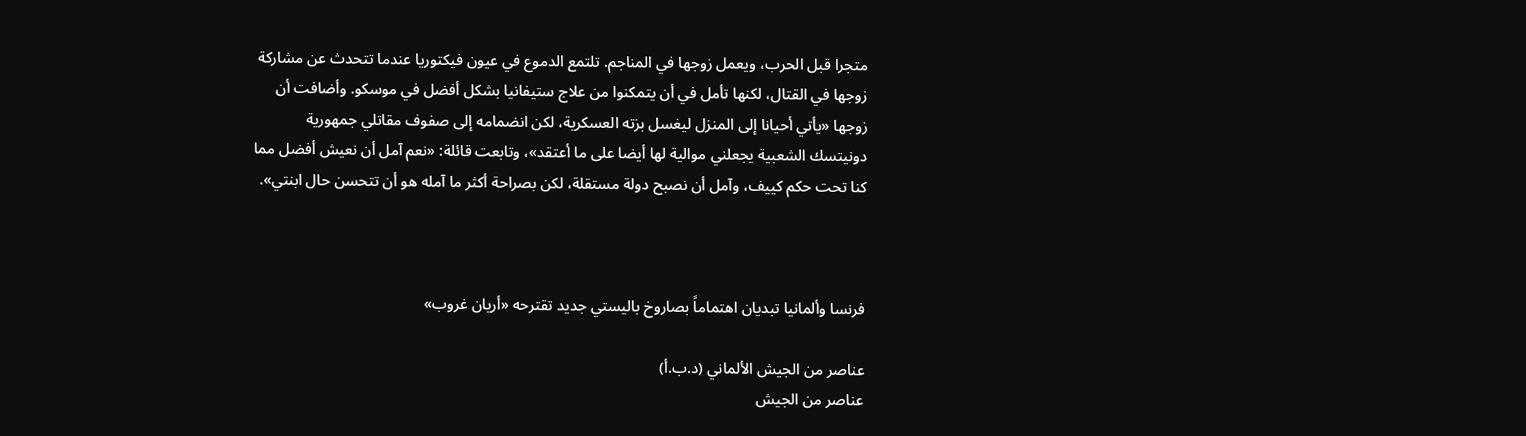متجرا قبل الحرب، ويعمل زوجها في المناجم. تلتمع الدموع في عيون فيكتوريا عندما تتحدث عن مشاركة زوجها في القتال، لكنها تأمل في أن يتمكنوا من علاج ستيفانيا بشكل أفضل في موسكو. وأضافت أن زوجها «يأتي أحيانا إلى المنزل ليغسل بزته العسكرية، لكن انضمامه إلى صفوف مقاتلي جمهورية دونيتسك الشعبية يجعلني موالية لها أيضا على ما أعتقد»، وتابعت قائلة: «نعم آمل أن نعيش أفضل مما كنا تحت حكم كييف، وآمل أن نصبح دولة مستقلة، لكن بصراحة أكثر ما آمله هو أن تتحسن حال ابنتي».



فرنسا وألمانيا تبديان اهتماماً بصاروخ باليستي جديد تقترحه «أريان غروب»

عناصر من الجيش الألماني (د.ب.أ)
عناصر من الجيش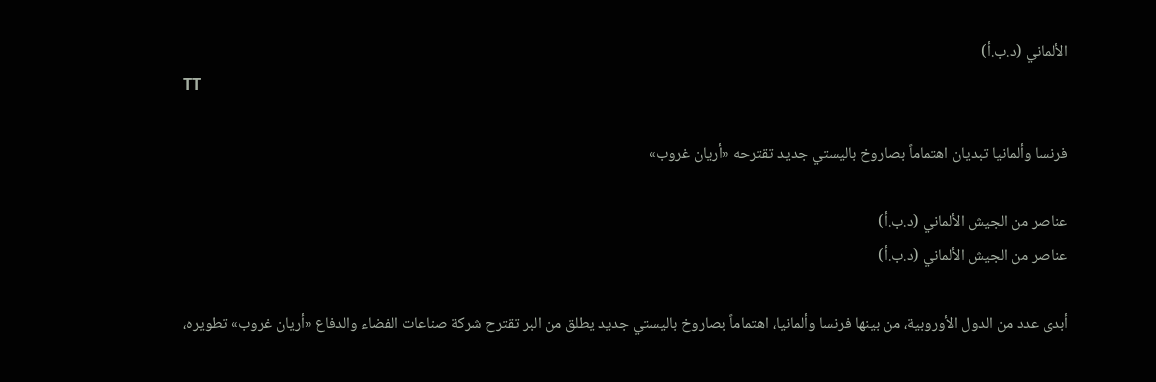الألماني (د.ب.أ)
TT

فرنسا وألمانيا تبديان اهتماماً بصاروخ باليستي جديد تقترحه «أريان غروب»

عناصر من الجيش الألماني (د.ب.أ)
عناصر من الجيش الألماني (د.ب.أ)

أبدى عدد من الدول الأوروبية، من بينها فرنسا وألمانيا، اهتماماً بصاروخ باليستي جديد يطلق من البر تقترح شركة صناعات الفضاء والدفاع «أريان غروب» تطويره،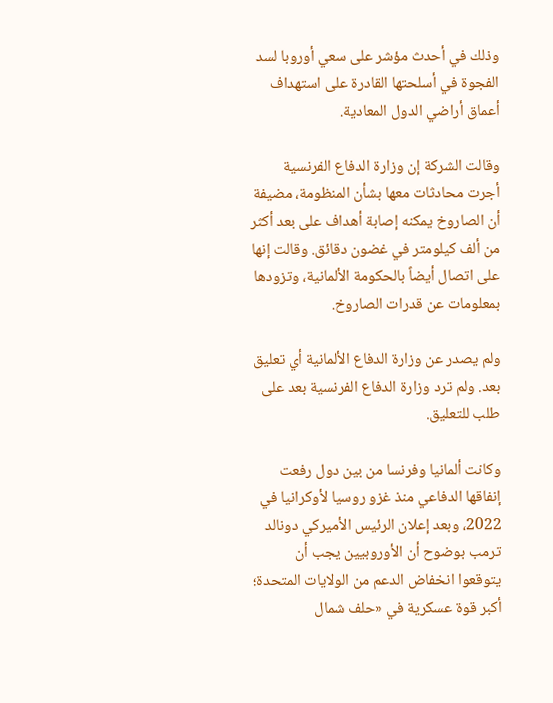وذلك في أحدث مؤشر على سعي أوروبا لسد الفجوة في أسلحتها القادرة على استهداف أعماق أراضي الدول المعادية.

وقالت الشركة إن وزارة الدفاع الفرنسية أجرت محادثات معها بشأن المنظومة، مضيفة أن الصاروخ يمكنه إصابة أهداف على بعد أكثر من ألف كيلومتر في غضون دقائق. وقالت إنها على اتصال أيضاً بالحكومة الألمانية، وتزودها بمعلومات عن قدرات الصاروخ.

ولم يصدر عن وزارة الدفاع الألمانية أي تعليق بعد. ولم ترد وزارة الدفاع الفرنسية بعد على طلب للتعليق.

وكانت ألمانيا وفرنسا من بين دول رفعت إنفاقها الدفاعي منذ غزو روسيا لأوكرانيا في 2022، وبعد إعلان الرئيس الأميركي دونالد ترمب بوضوح أن الأوروبيين يجب أن يتوقعوا انخفاض الدعم من الولايات المتحدة؛ أكبر قوة عسكرية في «حلف شمال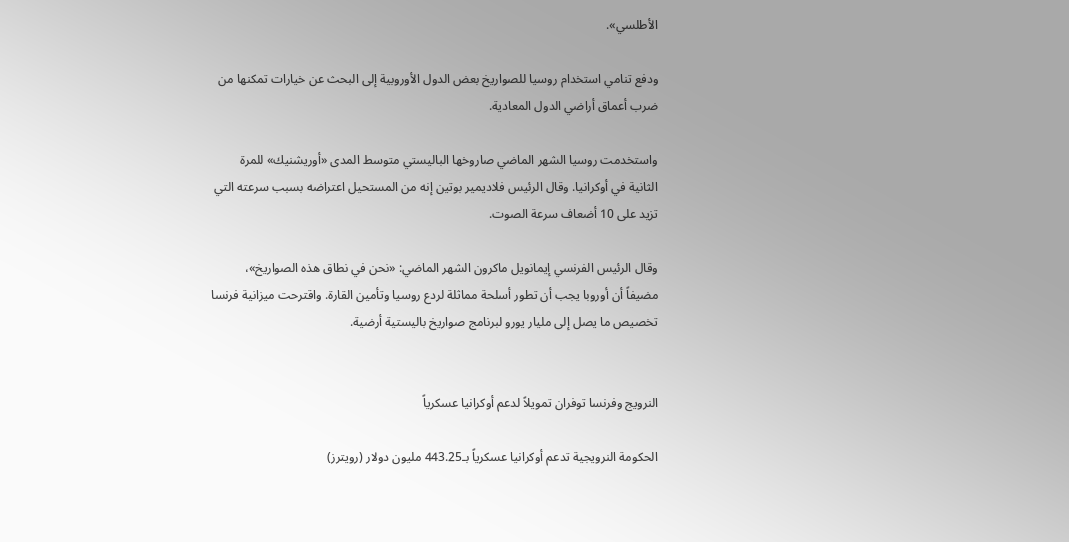الأطلسي».

ودفع تنامي استخدام روسيا للصواريخ بعض الدول الأوروبية إلى البحث عن خيارات تمكنها من ضرب أعماق أراضي الدول المعادية.

واستخدمت روسيا الشهر الماضي صاروخها الباليستي متوسط المدى «أوريشنيك» للمرة الثانية في أوكرانيا. وقال الرئيس فلاديمير بوتين إنه من المستحيل اعتراضه بسبب سرعته التي تزيد على 10 أضعاف سرعة الصوت.

وقال الرئيس الفرنسي إيمانويل ماكرون الشهر الماضي: «نحن في نطاق هذه الصواريخ»، مضيفاً أن أوروبا يجب أن تطور أسلحة مماثلة لردع روسيا وتأمين القارة. واقترحت ميزانية فرنسا تخصيص ما يصل إلى مليار يورو لبرنامج صواريخ باليستية أرضية.


النرويج وفرنسا توفران تمويلاً لدعم أوكرانيا عسكرياً

الحكومة النرويجية تدعم أوكرانيا عسكرياً بـ443.25 مليون دولار (رويترز)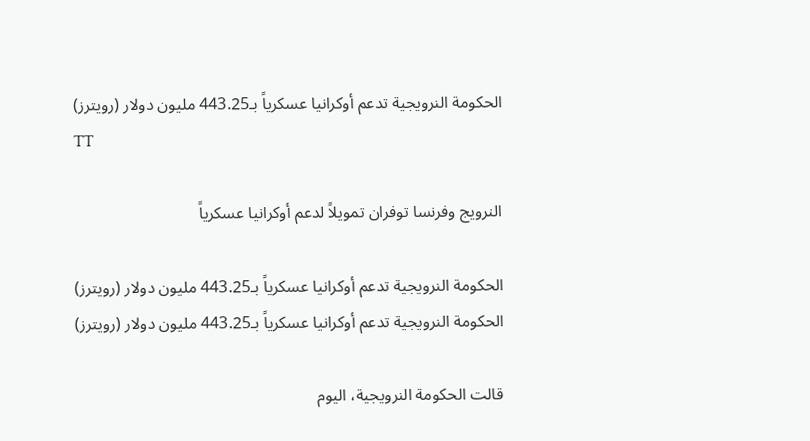الحكومة النرويجية تدعم أوكرانيا عسكرياً بـ443.25 مليون دولار (رويترز)
TT

النرويج وفرنسا توفران تمويلاً لدعم أوكرانيا عسكرياً

الحكومة النرويجية تدعم أوكرانيا عسكرياً بـ443.25 مليون دولار (رويترز)
الحكومة النرويجية تدعم أوكرانيا عسكرياً بـ443.25 مليون دولار (رويترز)

قالت الحكومة النرويجية، اليوم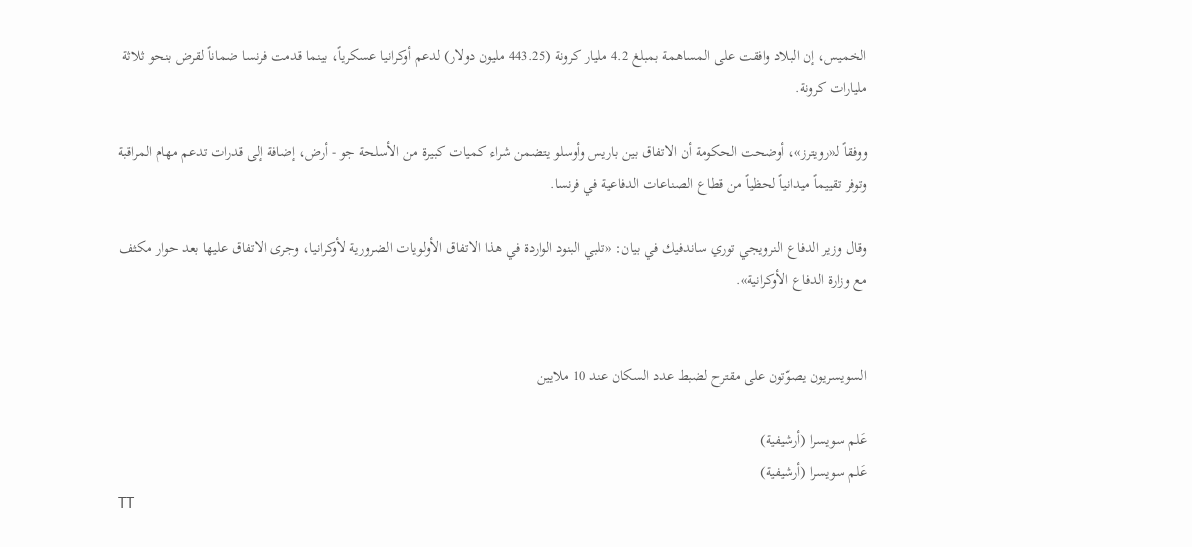الخميس، إن البلاد وافقت على المساهمة بمبلغ 4.2 مليار كرونة (443.25 مليون دولار) لدعم أوكرانيا ‌عسكرياً، بينما ‌قدمت فرنسا ‌ضماناً لقرض بنحو ثلاثة مليارات كرونة.

ووفقاً لـ«رويترز»، أوضحت الحكومة أن الاتفاق بين باريس وأوسلو يتضمن شراء كميات كبيرة من الأسلحة جو - أرض، إضافة ‌إلى ‌قدرات تدعم مهام ‌المراقبة وتوفر تقييماً ميدانياً ‌لحظياً من قطاع الصناعات الدفاعية في فرنسا.

وقال وزير الدفاع ‌النرويجي توري ساندفيك في بيان: «تلبي البنود الواردة في هذا الاتفاق الأولويات الضرورية لأوكرانيا، وجرى الاتفاق عليها بعد حوار مكثف مع وزارة الدفاع الأوكرانية».


السويسريون يصوّتون على مقترح لضبط عدد السكان عند 10 ملايين

عَلم سويسرا (أرشيفية)
عَلم سويسرا (أرشيفية)
TT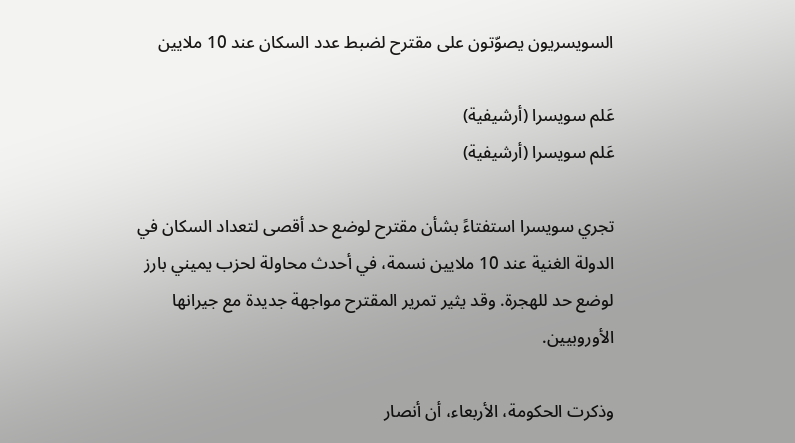السويسريون يصوّتون على مقترح لضبط عدد السكان عند 10 ملايين

عَلم سويسرا (أرشيفية)
عَلم سويسرا (أرشيفية)

تجري سويسرا استفتاءً بشأن مقترح لوضع حد أقصى لتعداد السكان في الدولة الغنية عند 10 ملايين نسمة، في أحدث محاولة لحزب يميني بارز لوضع حد للهجرة. وقد يثير تمرير المقترح مواجهة جديدة مع جيرانها الأوروبيين.

وذكرت الحكومة، الأربعاء، أن أنصار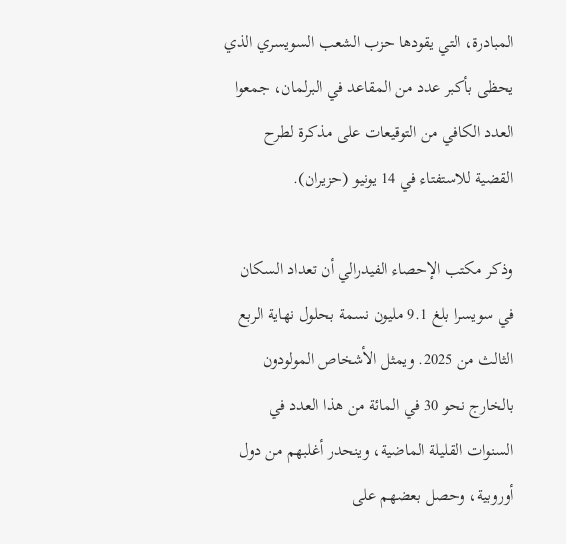المبادرة، التي يقودها حزب الشعب السويسري الذي يحظى بأكبر عدد من المقاعد في البرلمان، جمعوا العدد الكافي من التوقيعات على مذكرة لطرح القضية للاستفتاء في 14 يونيو (حزيران).

وذكر مكتب الإحصاء الفيدرالي أن تعداد السكان في سويسرا بلغ 9.1 مليون نسمة بحلول نهاية الربع الثالث من 2025. ويمثل الأشخاص المولودون بالخارج نحو 30 في المائة من هذا العدد في السنوات القليلة الماضية، وينحدر أغلبهم من دول أوروبية، وحصل بعضهم على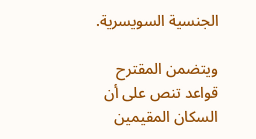الجنسية السويسرية.

ويتضمن المقترح قواعد تنص على أن السكان المقيمين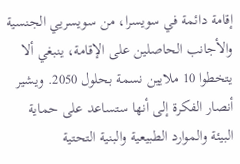إقامة دائمة في سويسرا، من سويسريي الجنسية والأجانب الحاصلين على الإقامة، ينبغي ألا يتخطوا 10 ملايين نسمة بحلول 2050. ويشير أنصار الفكرة إلى أنها ستساعد على حماية البيئة والموارد الطبيعية والبنية التحتية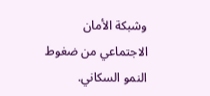وشبكة الأمان الاجتماعي من ضغوط النمو السكاني.